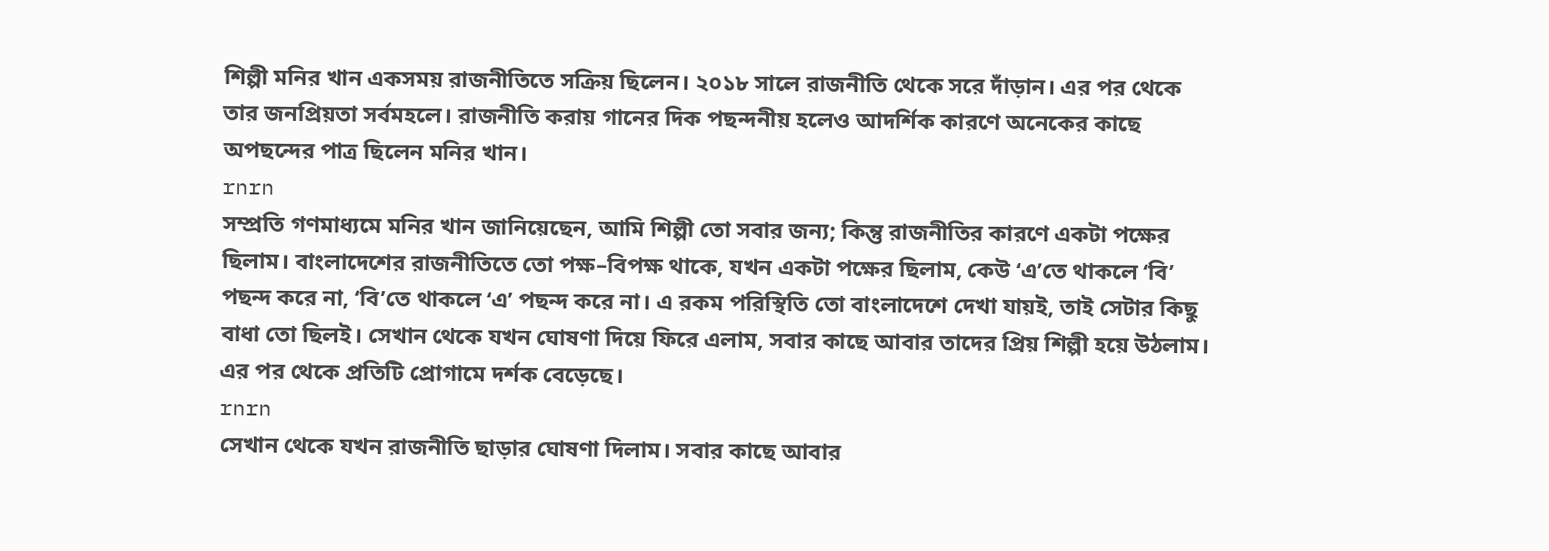শিল্পী মনির খান একসময় রাজনীতিতে সক্রিয় ছিলেন। ২০১৮ সালে রাজনীতি থেকে সরে দাঁড়ান। এর পর থেকে তার জনপ্রিয়তা সর্বমহলে। রাজনীতি করায় গানের দিক পছন্দনীয় হলেও আদর্শিক কারণে অনেকের কাছে অপছন্দের পাত্র ছিলেন মনির খান।
rnrn
সম্প্রতি গণমাধ্যমে মনির খান জানিয়েছেন, আমি শিল্পী তো সবার জন্য; কিন্তু রাজনীতির কারণে একটা পক্ষের ছিলাম। বাংলাদেশের রাজনীতিতে তো পক্ষ–বিপক্ষ থাকে, যখন একটা পক্ষের ছিলাম, কেউ ‘এ’তে থাকলে ‘বি’ পছন্দ করে না, ‘বি’তে থাকলে ‘এ’ পছন্দ করে না। এ রকম পরিস্থিতি তো বাংলাদেশে দেখা যায়ই, তাই সেটার কিছু বাধা তো ছিলই। সেখান থেকে যখন ঘোষণা দিয়ে ফিরে এলাম, সবার কাছে আবার তাদের প্রিয় শিল্পী হয়ে উঠলাম। এর পর থেকে প্রতিটি প্রোগামে দর্শক বেড়েছে।
rnrn
সেখান থেকে যখন রাজনীতি ছাড়ার ঘোষণা দিলাম। সবার কাছে আবার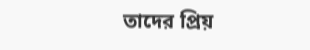তাদের প্রিয়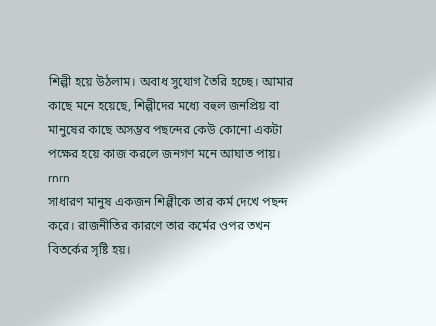শিল্পী হয়ে উঠলাম। অবাধ সুযোগ তৈরি হচ্ছে। আমার কাছে মনে হয়েছে, শিল্পীদের মধ্যে বহুল জনপ্রিয় বা মানুষের কাছে অসম্ভব পছন্দের কেউ কোনো একটা পক্ষের হয়ে কাজ করলে জনগণ মনে আঘাত পায়।
rnrn
সাধারণ মানুষ একজন শিল্পীকে তার কর্ম দেখে পছন্দ করে। রাজনীতির কারণে তার কর্মের ওপর তখন বিতর্কের সৃষ্টি হয়।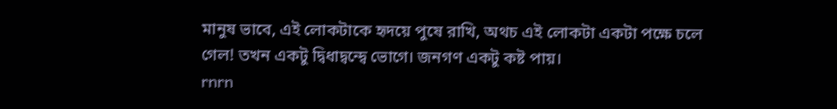মানুষ ভাবে, এই লোকটাকে হৃদয়ে পুষে রাখি, অথচ এই লোকটা একটা পক্ষে চলে গেল! তখন একটু দ্বিধাদ্বন্দ্বে ভোগে। জনগণ একটু কষ্ট পায়।
rnrn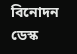বিনোদন ডেস্ক